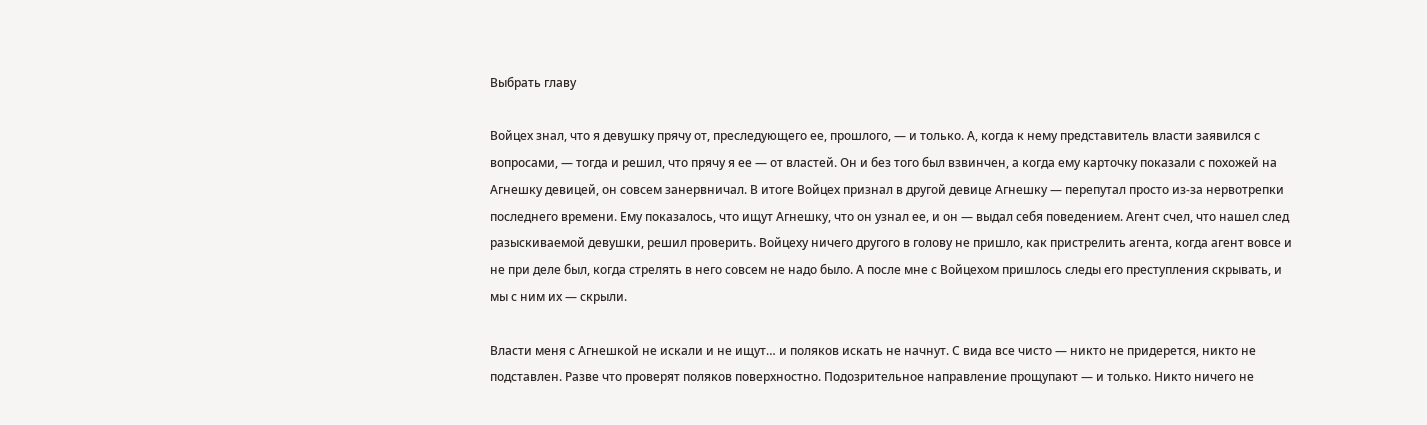Выбрать главу

Войцех знал, что я девушку прячу от, преследующего ее, прошлого, — и только. А, когда к нему представитель власти заявился с вопросами, — тогда и решил, что прячу я ее — от властей. Он и без того был взвинчен, а когда ему карточку показали с похожей на Агнешку девицей, он совсем занервничал. В итоге Войцех признал в другой девице Агнешку — перепутал просто из-за нервотрепки последнего времени. Ему показалось, что ищут Агнешку, что он узнал ее, и он — выдал себя поведением. Агент счел, что нашел след разыскиваемой девушки, решил проверить. Войцеху ничего другого в голову не пришло, как пристрелить агента, когда агент вовсе и не при деле был, когда стрелять в него совсем не надо было. А после мне с Войцехом пришлось следы его преступления скрывать, и мы с ним их — скрыли.

Власти меня с Агнешкой не искали и не ищут… и поляков искать не начнут. С вида все чисто — никто не придерется, никто не подставлен. Разве что проверят поляков поверхностно. Подозрительное направление прощупают — и только. Никто ничего не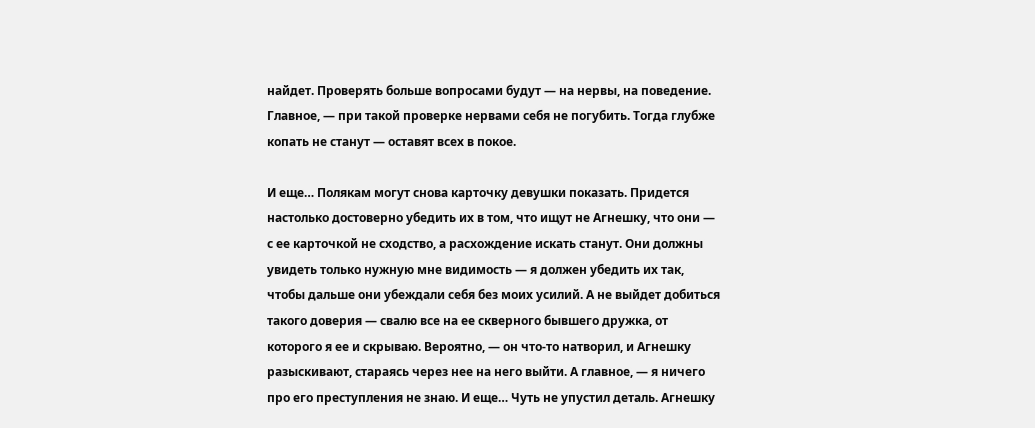найдет. Проверять больше вопросами будут — на нервы, на поведение. Главное, — при такой проверке нервами себя не погубить. Тогда глубже копать не станут — оставят всех в покое.

И еще… Полякам могут снова карточку девушки показать. Придется настолько достоверно убедить их в том, что ищут не Агнешку, что они — с ее карточкой не сходство, а расхождение искать станут. Они должны увидеть только нужную мне видимость — я должен убедить их так, чтобы дальше они убеждали себя без моих усилий. А не выйдет добиться такого доверия — свалю все на ее скверного бывшего дружка, от которого я ее и скрываю. Вероятно, — он что-то натворил, и Агнешку разыскивают, стараясь через нее на него выйти. А главное, — я ничего про его преступления не знаю. И еще… Чуть не упустил деталь. Агнешку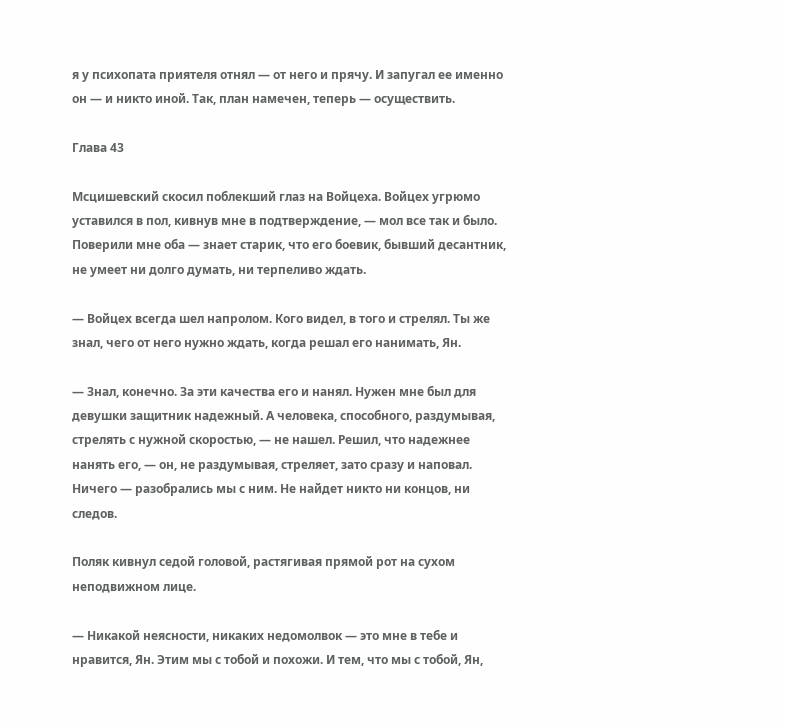я у психопата приятеля отнял — от него и прячу. И запугал ее именно он — и никто иной. Так, план намечен, теперь — осуществить.

Глава 43

Мсцишевский скосил поблекший глаз на Войцеха. Войцех угрюмо уставился в пол, кивнув мне в подтверждение, — мол все так и было. Поверили мне оба — знает старик, что его боевик, бывший десантник, не умеет ни долго думать, ни терпеливо ждать.

— Войцех всегда шел напролом. Кого видел, в того и стрелял. Ты же знал, чего от него нужно ждать, когда решал его нанимать, Ян.

— Знал, конечно. За эти качества его и нанял. Нужен мне был для девушки защитник надежный. А человека, способного, раздумывая, стрелять с нужной скоростью, — не нашел. Решил, что надежнее нанять его, — он, не раздумывая, стреляет, зато сразу и наповал. Ничего — разобрались мы с ним. Не найдет никто ни концов, ни следов.

Поляк кивнул седой головой, растягивая прямой рот на сухом неподвижном лице.

— Никакой неясности, никаких недомолвок — это мне в тебе и нравится, Ян. Этим мы с тобой и похожи. И тем, что мы с тобой, Ян,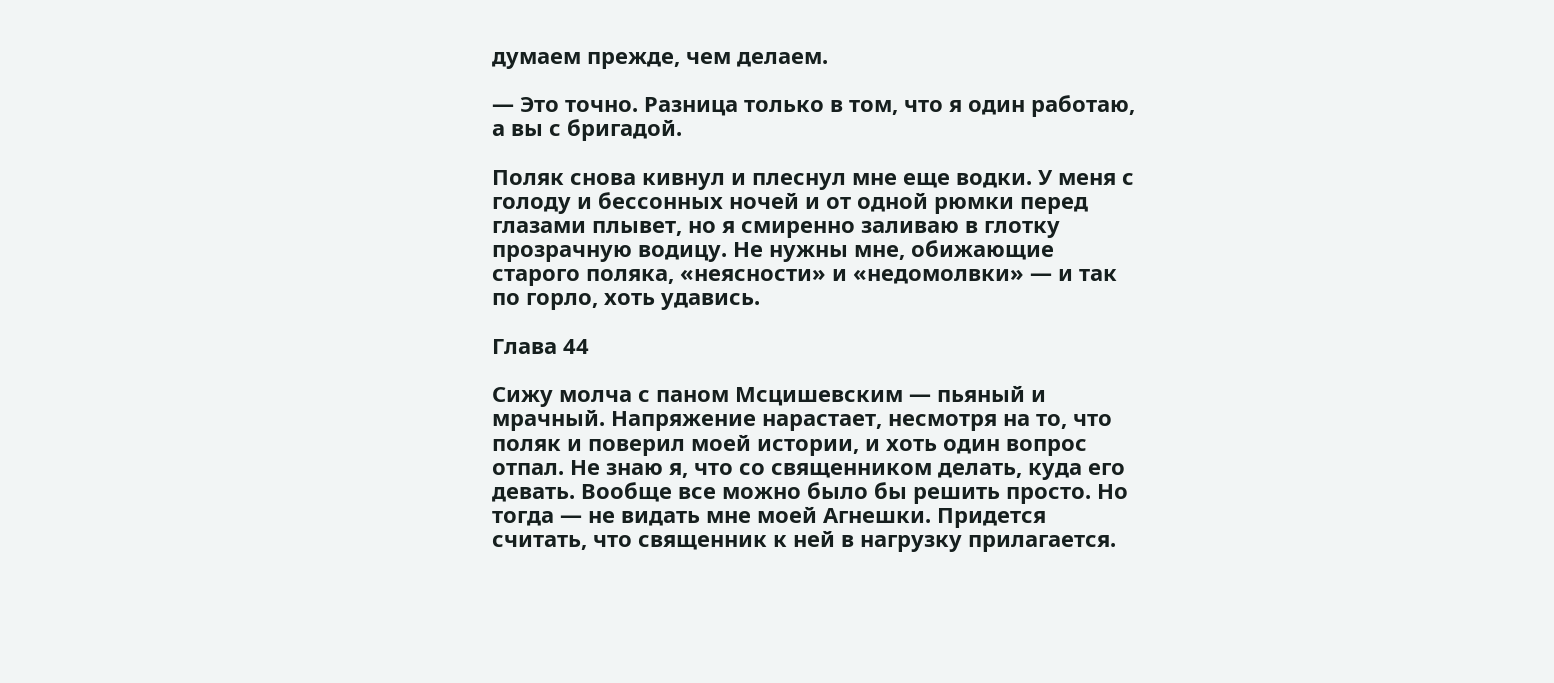думаем прежде, чем делаем.

— Это точно. Разница только в том, что я один работаю, а вы с бригадой.

Поляк снова кивнул и плеснул мне еще водки. У меня с голоду и бессонных ночей и от одной рюмки перед глазами плывет, но я смиренно заливаю в глотку прозрачную водицу. Не нужны мне, обижающие старого поляка, «неясности» и «недомолвки» — и так по горло, хоть удавись.

Глава 44

Сижу молча с паном Мсцишевским — пьяный и мрачный. Напряжение нарастает, несмотря на то, что поляк и поверил моей истории, и хоть один вопрос отпал. Не знаю я, что со священником делать, куда его девать. Вообще все можно было бы решить просто. Но тогда — не видать мне моей Агнешки. Придется считать, что священник к ней в нагрузку прилагается.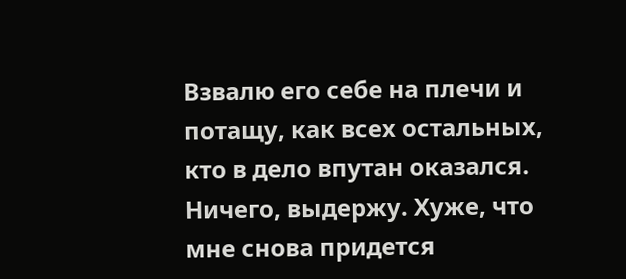Взвалю его себе на плечи и потащу, как всех остальных, кто в дело впутан оказался. Ничего, выдержу. Хуже, что мне снова придется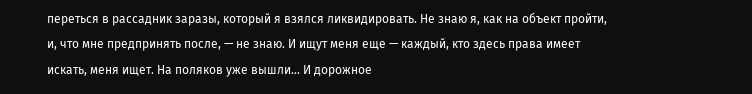переться в рассадник заразы, который я взялся ликвидировать. Не знаю я, как на объект пройти, и, что мне предпринять после, — не знаю. И ищут меня еще — каждый, кто здесь права имеет искать, меня ищет. На поляков уже вышли… И дорожное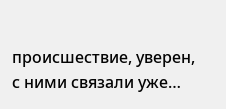происшествие, уверен, с ними связали уже…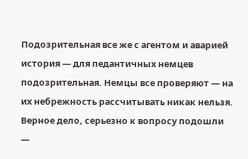Подозрительная все же с агентом и аварией история — для педантичных немцев подозрительная. Немцы все проверяют — на их небрежность рассчитывать никак нельзя. Верное дело, серьезно к вопросу подошли —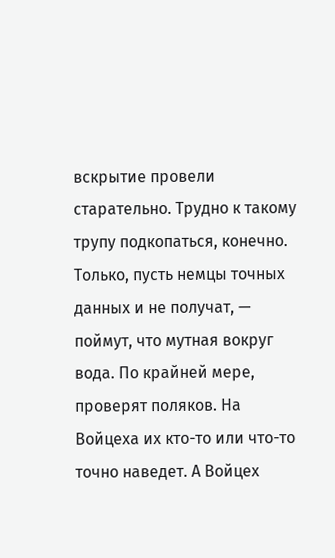вскрытие провели старательно. Трудно к такому трупу подкопаться, конечно. Только, пусть немцы точных данных и не получат, — поймут, что мутная вокруг вода. По крайней мере, проверят поляков. На Войцеха их кто-то или что-то точно наведет. А Войцех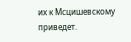их к Мсцишевскому приведет.